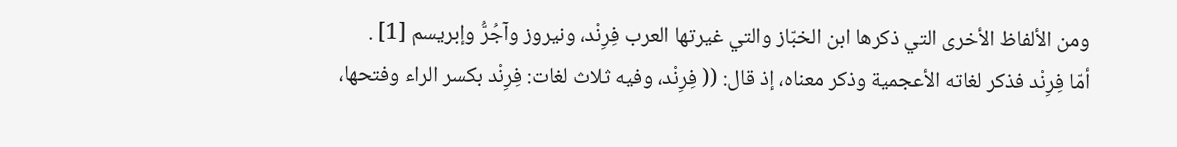ومن الألفاظ الأخرى التي ذكرها ابن الخبّاز والتي غيرتها العرب فِرِنْد، ونيروز وآجُرُّ وإبريسم [1] .
أمّا فِرِنْد فذكر لغاته الأعجمية وذكر معناه، إذ قال: (( فِرِنْد، وفيه ثلاث لغات: فِرِنْد بكسر الراء وفتحها،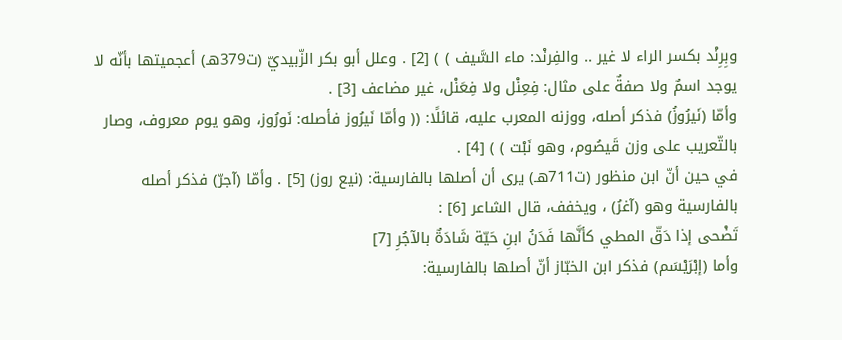وبِرِنْد بكسر الراء لا غير .. والفِرنْد: ماء السَّيف ) ) [2] . وعلل أبو بكر الزّبيديّ (ت379هـ) أعجميتها بأنّه لا يوجد اسمٌ ولا صفةٌ على مثال: فِعِنْل ولا فِعَنْل، غير مضاعف [3] .
وأمّا (نَيرُوزُ) فذكر أصله، ووزنه المعرب عليه، قائلًا: (( وأمّا نَيرُوز فأصله: نَورُوز، وهو يوم معروف، وصار بالتّعريب على وزن قَيصُوم، وهو نَبْت ) ) [4] .
في حين أنّ ابن منظور (ت711هـ) يرى أن أصلها بالفارسية: (نيع روز) [5] . وأمّا (آجرّ) فذكر أصله بالفارسية وهو (آغرُ) ، ويخفف، قال الشاعر [6] :
تَضْحى إذا دَقّ المطي كأنَّها فَدَنُ ابنِ حَيّة شَادَةٌ بالآجُرِ [7]
وأما (إبْرَيْسَم) فذكر ابن الخبّاز أنّ أصلها بالفارسية: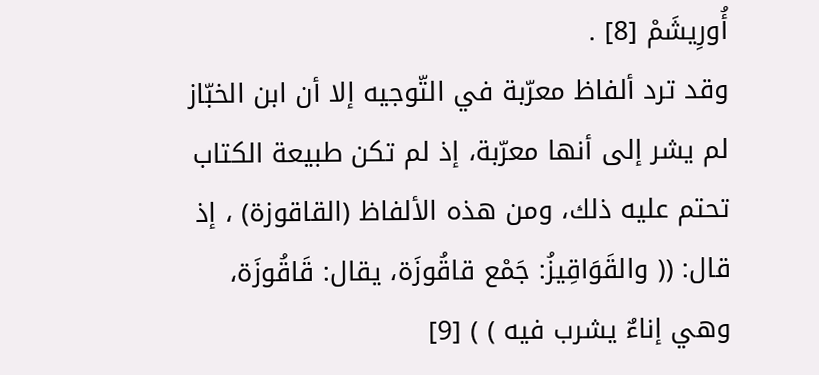أُورِيشَمْ [8] .
وقد ترد ألفاظ معرّبة في التّوجيه إلا أن ابن الخبّاز لم يشر إلى أنها معرّبة، إذ لم تكن طبيعة الكتاب تحتم عليه ذلك، ومن هذه الألفاظ (القاقوزة) ، إذ قال: (( والقَوَاقِيزُ: جَمْع قاقُوزَة، يقال: قَاقُوزَة، وهي إناءٌ يشرب فيه ) ) [9]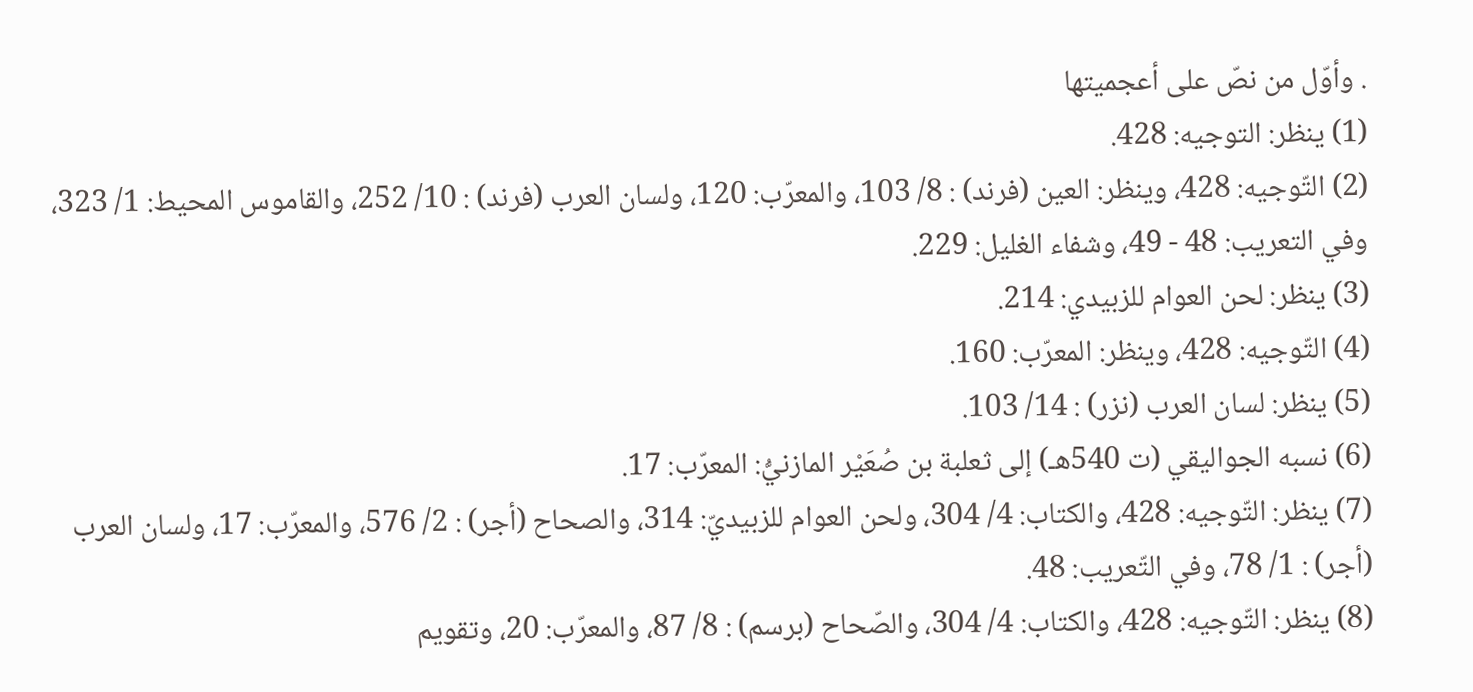. وأوّل من نصّ على أعجميتها
(1) ينظر: التوجيه: 428.
(2) التّوجيه: 428، وينظر: العين (فرند) : 8/ 103، والمعرّب: 120، ولسان العرب (فرند) : 10/ 252، والقاموس المحيط: 1/ 323، وفي التعريب: 48 - 49، وشفاء الغليل: 229.
(3) ينظر: لحن العوام للزبيدي: 214.
(4) التّوجيه: 428، وينظر: المعرّب: 160.
(5) ينظر: لسان العرب (نزر) : 14/ 103.
(6) نسبه الجواليقي (ت 540هـ) إلى ثعلبة بن صُعَيْر المازنيُّ: المعرّب: 17.
(7) ينظر: التّوجيه: 428، والكتاب: 4/ 304، ولحن العوام للزبيديّ: 314، والصحاح (أجر) : 2/ 576، والمعرّب: 17، ولسان العرب (أجر) : 1/ 78، وفي التّعريب: 48.
(8) ينظر: التّوجيه: 428، والكتاب: 4/ 304، والصّحاح (برسم) : 8/ 87، والمعرّب: 20، وتقويم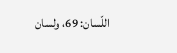اللّسان: 69، ولسان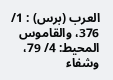العرب (برس) : 1/ 376، والقاموس المحيط: 4/ 79، وشفاء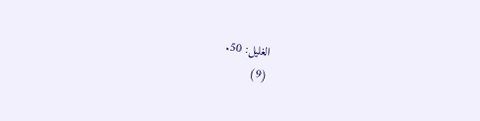الغليل: 50.
(9)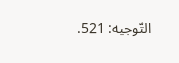التّوجيه: 521.